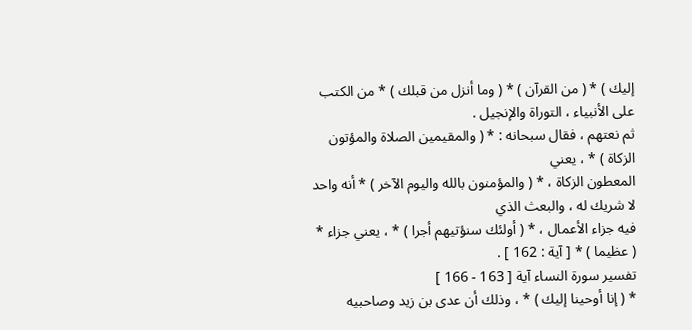إليك ) * ( من القرآن ) * ( وما أنزل من قبلك ) * من الكتب على الأنبياء ، التوراة والإنجيل .
ثم نعتهم ، فقال سبحانه : * ( والمقيمين الصلاة والمؤتون الزكاة ) * ، يعني
المعطون الزكاة ، * ( والمؤمنون بالله واليوم الآخر ) * أنه واحد لا شريك له ، والبعث الذي
فيه جزاء الأعمال ، * ( أولئك سنؤتيهم أجرا ) * ، يعني جزاء * ( عظيما ) * [ آية : 162 ] .
تفسير سورة النساء آية [ 163 - 166 ]
* ( إنا أوحينا إليك ) * ، وذلك أن عدى بن زيد وصاحبيه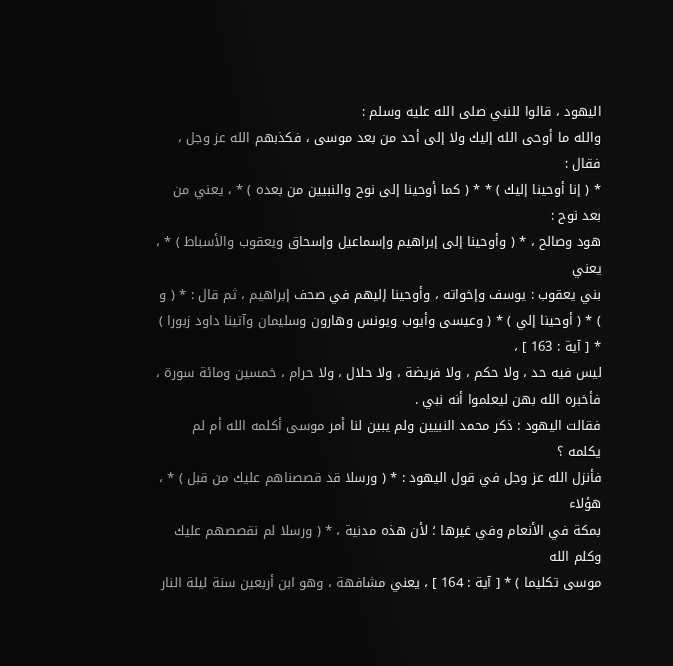اليهود ، قالوا للنبي صلى الله عليه وسلم :
والله ما أوحى الله إليك ولا إلى أحد من بعد موسى ، فكذبهم الله عز وجل ، فقال :
* ( إنا أوحينا إليك ) * * ( كما أوحينا إلى نوح والنبيين من بعده ) * ، يعني من بعد نوح :
هود وصالح ، * ( وأوحينا إلى إبراهيم وإسماعيل وإسحاق ويعقوب والأسباط ) * ، يعني
بني يعقوب : يوسف وإخواته ، وأوحينا إليهم في صحف إبراهيم ، ثم قال : * ( و ) * ( أوحينا إلي ) * ( وعيسى وأيوب ويونس وهارون وسليمان وآتينا داود زبورا ) * [ آية : 163 ] ،
ليس فيه حد ، ولا حكم ، ولا فريضة ، ولا حلال ، ولا حرام ، خمسين ومائة سورة ،
فأخبره الله بهن ليعلموا أنه نبي .
فقالت اليهود : ذكر محمد النبيين ولم يبين لنا أمر موسى أكلمه الله أم لم يكلمه ؟
فأنزل الله عز وجل في قول اليهود : * ( ورسلا قد قصصناهم عليك من قبل ) * ، هؤلاء
بمكة في الأنعام وفي غيرها ؛ لأن هذه مدنية ، * ( ورسلا لم نقصصهم عليك وكلم الله
موسى تكليما ) * [ آية : 164 ] ، يعني مشافهة ، وهو ابن أربعين سنة ليلة النار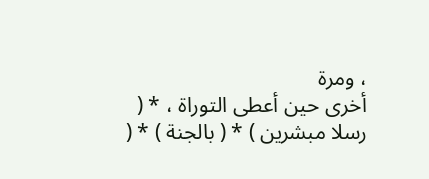، ومرة
أخرى حين أعطى التوراة ، * ( رسلا مبشرين ) * ( بالجنة ) * (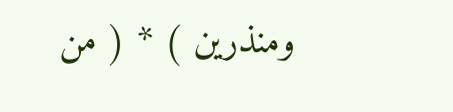ومنذرين ) * ( من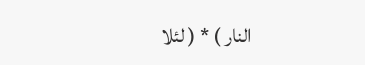النار ) * ( لئلا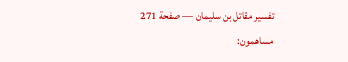تفسير مقاتل بن سليمان — صفحة 271
مساهمون: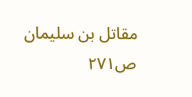مقاتل بن سليمان
ص٢٧١